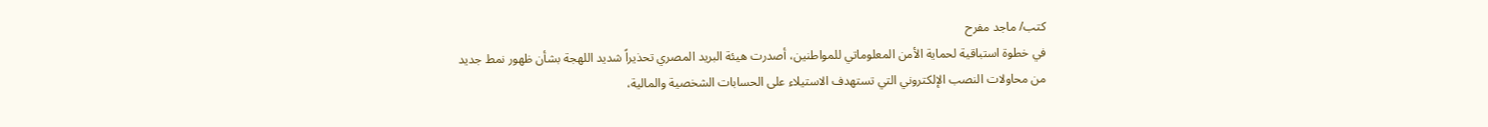كتب/ ماجد مفرح
في خطوة استباقية لحماية الأمن المعلوماتي للمواطنين، أصدرت هيئة البريد المصري تحذيراً شديد اللهجة بشأن ظهور نمط جديد من محاولات النصب الإلكتروني التي تستهدف الاستيلاء على الحسابات الشخصية والمالية،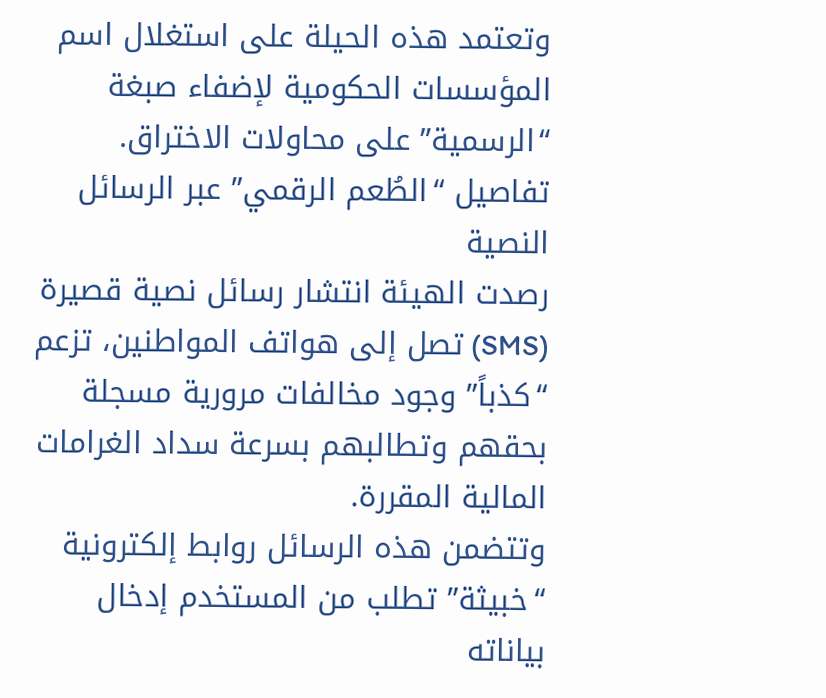وتعتمد هذه الحيلة على استغلال اسم المؤسسات الحكومية لإضفاء صبغة “الرسمية” على محاولات الاختراق.
تفاصيل “الطُعم الرقمي” عبر الرسائل النصية
رصدت الهيئة انتشار رسائل نصية قصيرة (SMS) تصل إلى هواتف المواطنين، تزعم “كذباً” وجود مخالفات مرورية مسجلة بحقهم وتطالبهم بسرعة سداد الغرامات المالية المقررة.
وتتضمن هذه الرسائل روابط إلكترونية “خبيثة” تطلب من المستخدم إدخال بياناته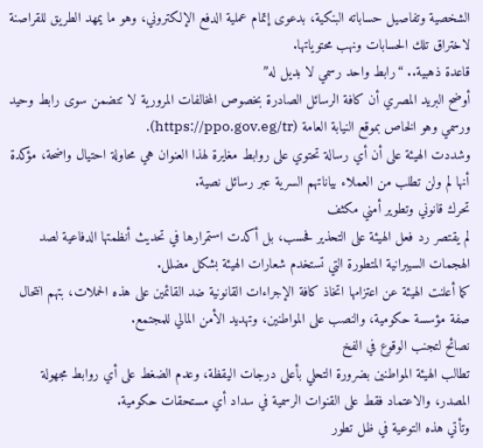الشخصية وتفاصيل حساباته البنكية، بدعوى إتمام عملية الدفع الإلكتروني، وهو ما يمهد الطريق للقراصنة لاختراق تلك الحسابات ونهب محتوياتها.
قاعدة ذهبية.. “رابط واحد رسمي لا بديل له”
أوضح البريد المصري أن كافة الرسائل الصادرة بخصوص المخالفات المرورية لا تتضمن سوى رابط وحيد ورسمي وهو الخاص بموقع النيابة العامة (https://ppo.gov.eg/tr).
وشددت الهيئة على أن أي رسالة تحتوي على روابط مغايرة لهذا العنوان هي محاولة احتيال واضحة، مؤكدة أنها لم ولن تطلب من العملاء بياناتهم السرية عبر رسائل نصية.
تحرك قانوني وتطوير أمني مكثف
لم يقتصر رد فعل الهيئة على التحذير فحسب، بل أكدت استمرارها في تحديث أنظمتها الدفاعية لصد الهجمات السيبرانية المتطورة التي تستخدم شعارات الهيئة بشكل مضلل.
كما أعلنت الهيئة عن اعتزامها اتخاذ كافة الإجراءات القانونية ضد القائمين على هذه الحملات، بتهم انتحال صفة مؤسسة حكومية، والنصب على المواطنين، وتهديد الأمن المالي للمجتمع.
نصائح لتجنب الوقوع في الفخ
تطالب الهيئة المواطنين بضرورة التحلي بأعلى درجات اليقظة، وعدم الضغط على أي روابط مجهولة المصدر، والاعتماد فقط على القنوات الرسمية في سداد أي مستحقات حكومية.
وتأتي هذه التوعية في ظل تطور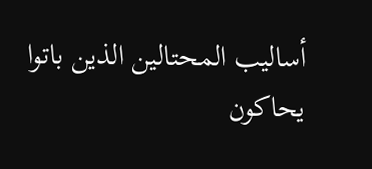أساليب المحتالين الذين باتوا يحاكون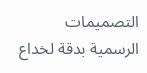التصميمات الرسمية بدقة لخداع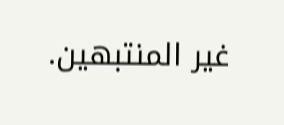غير المنتبهين.